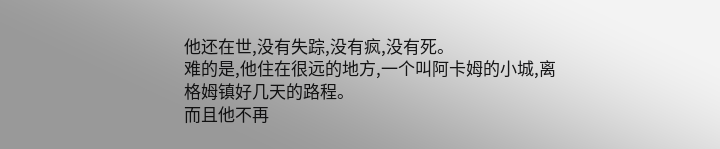他还在世,没有失踪,没有疯,没有死。
难的是,他住在很远的地方,一个叫阿卡姆的小城,离格姆镇好几天的路程。
而且他不再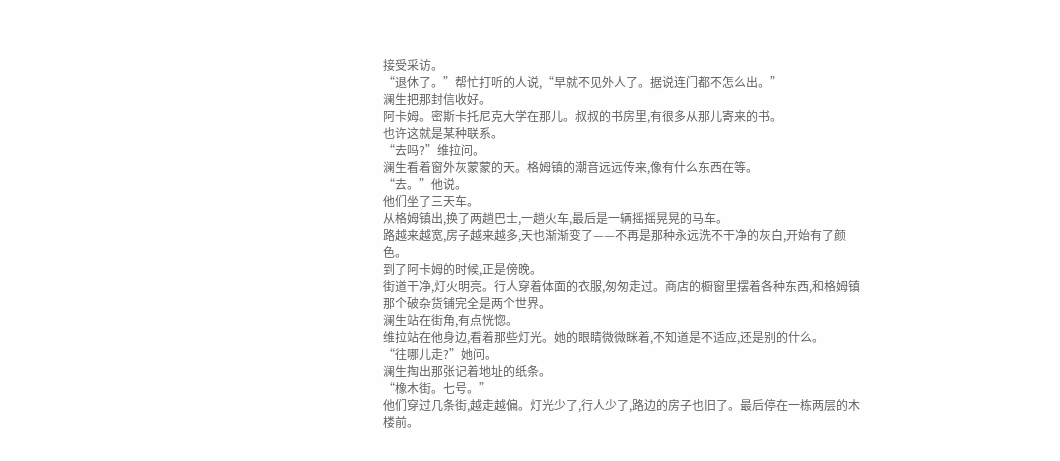接受采访。
“退休了。”帮忙打听的人说,“早就不见外人了。据说连门都不怎么出。”
澜生把那封信收好。
阿卡姆。密斯卡托尼克大学在那儿。叔叔的书房里,有很多从那儿寄来的书。
也许这就是某种联系。
“去吗?”维拉问。
澜生看着窗外灰蒙蒙的天。格姆镇的潮音远远传来,像有什么东西在等。
“去。”他说。
他们坐了三天车。
从格姆镇出,换了两趟巴士,一趟火车,最后是一辆摇摇晃晃的马车。
路越来越宽,房子越来越多,天也渐渐变了——不再是那种永远洗不干净的灰白,开始有了颜色。
到了阿卡姆的时候,正是傍晚。
街道干净,灯火明亮。行人穿着体面的衣服,匆匆走过。商店的橱窗里摆着各种东西,和格姆镇那个破杂货铺完全是两个世界。
澜生站在街角,有点恍惚。
维拉站在他身边,看着那些灯光。她的眼睛微微眯着,不知道是不适应,还是别的什么。
“往哪儿走?”她问。
澜生掏出那张记着地址的纸条。
“橡木街。七号。”
他们穿过几条街,越走越偏。灯光少了,行人少了,路边的房子也旧了。最后停在一栋两层的木楼前。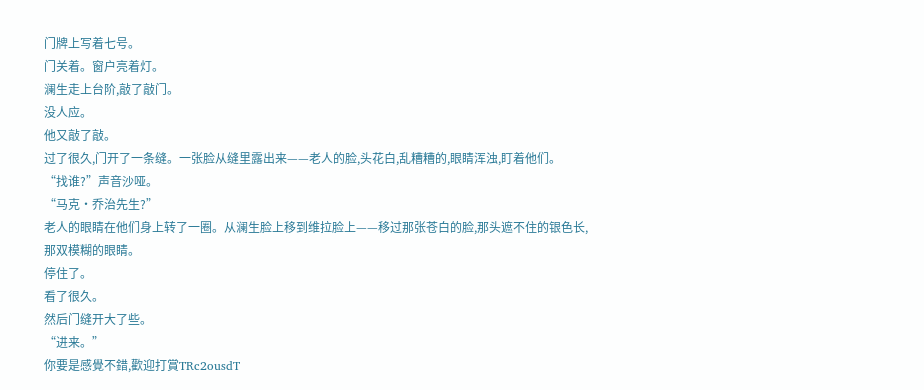门牌上写着七号。
门关着。窗户亮着灯。
澜生走上台阶,敲了敲门。
没人应。
他又敲了敲。
过了很久,门开了一条缝。一张脸从缝里露出来——老人的脸,头花白,乱糟糟的,眼睛浑浊,盯着他们。
“找谁?”声音沙哑。
“马克·乔治先生?”
老人的眼睛在他们身上转了一圈。从澜生脸上移到维拉脸上——移过那张苍白的脸,那头遮不住的银色长,那双模糊的眼睛。
停住了。
看了很久。
然后门缝开大了些。
“进来。”
你要是感覺不錯,歡迎打賞TRc2ousdT